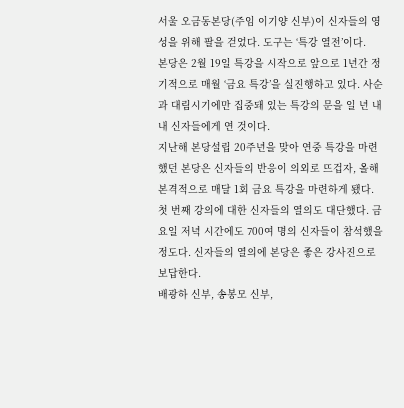서울 오금동본당(주임 이기양 신부)이 신자들의 영성을 위해 팔을 걷었다. 도구는 ‘특강 열전’이다.
본당은 2월 19일 특강을 시작으로 앞으로 1년간 정기적으로 매월 ‘금요 특강’을 실진행하고 있다. 사순과 대림시기에만 집중돼 있는 특강의 문을 일 년 내내 신자들에게 연 것이다.
지난해 본당설립 20주년을 맞아 연중 특강을 마련했던 본당은 신자들의 반응이 의외로 뜨겁자, 올해 본격적으로 매달 1회 금요 특강을 마련하게 됐다.
첫 번째 강의에 대한 신자들의 열의도 대단했다. 금요일 저녁 시간에도 700여 명의 신자들이 참석했을 정도다. 신자들의 열의에 본당은 좋은 강사진으로 보답한다.
배광하 신부, 송봉모 신부,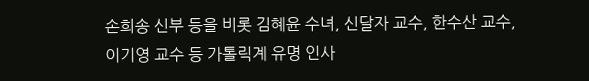손희송 신부 등을 비롯 김혜윤 수녀, 신달자 교수, 한수산 교수, 이기영 교수 등 가톨릭계 유명 인사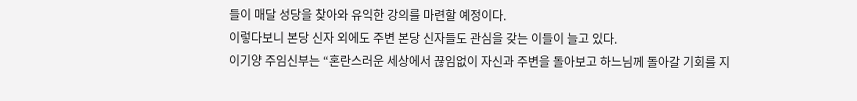들이 매달 성당을 찾아와 유익한 강의를 마련할 예정이다.
이렇다보니 본당 신자 외에도 주변 본당 신자들도 관심을 갖는 이들이 늘고 있다.
이기양 주임신부는 “혼란스러운 세상에서 끊임없이 자신과 주변을 돌아보고 하느님께 돌아갈 기회를 지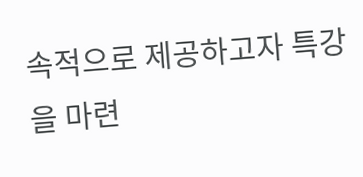속적으로 제공하고자 특강을 마련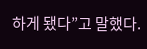하게 됐다”고 말했다.